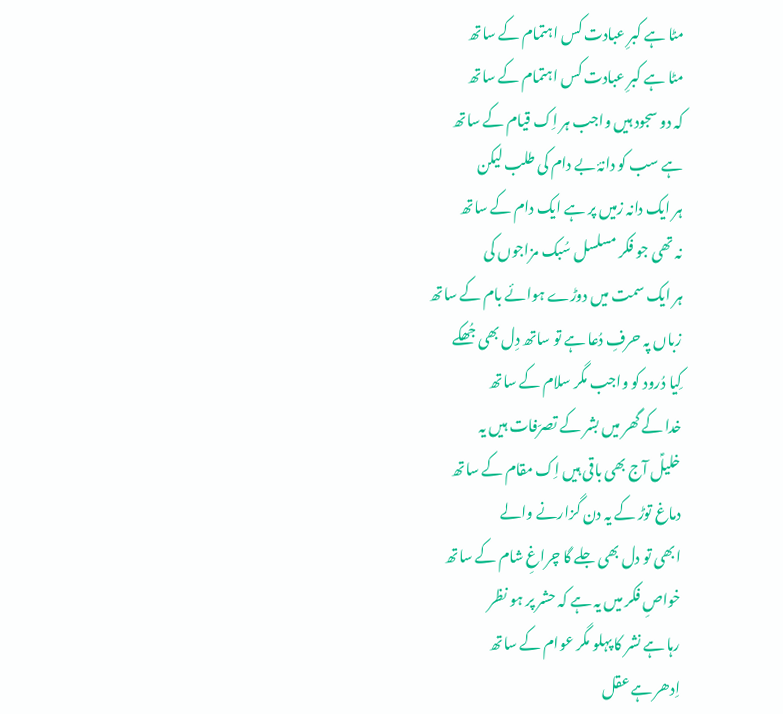مٹا ہے کبرِ عبادت کس اہتمام کے ساتھ
مٹا ہے کبرِ عبادت کس اہتمام کے ساتھ
کہ دو سجود ہیں واجب ہر اِک قیام کے ساتھ
ہے سب کو دانۂ بے دام کی طلب لیکن
ہر ایک دانہ زمیں پر ہے ایک دام کے ساتھ
نہ تھی جو فکر مسلسل سُبک مزاجوں کی
ہر ایک سمت میں دوڑے ہوائے بام کے ساتھ
زباں پہ حرفِ دُعا ہے تو ساتھ دِل بھی جُھکے
کِیا دُرود کو واجب مگر سلام کے ساتھ
خدا کے گھر میں بشر کے تصرّفات ہیں یہ
خلیلؑ آج بھی باقی ہیں اِک مقام کے ساتھ
دماغ توڑ کے یہ دن گزارنے والے
ابھی تو دل بھی جلے گا چراغِ شام کے ساتھ
خواصِ فکر میں یہ ہے کہ حشر پر ہو نظر
رہا ہے نشر کا پہلو مگر عوام کے ساتھ
اِدھر ہے عقل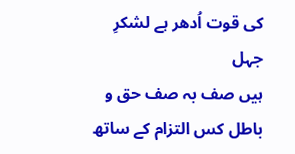کی قوت اُدھر ہے لشکرِ جہل
ہیں صف بہ صف حق و باطل کس التزام کے ساتھ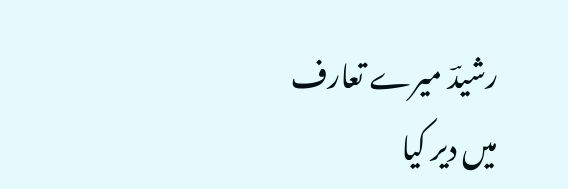رشیدؔ میرے تعارف میں دیر کیا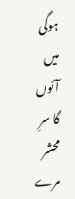ہوگی
میں آئوں گا سرِ محشر مرے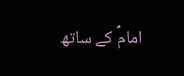امامؑ کے ساتھ